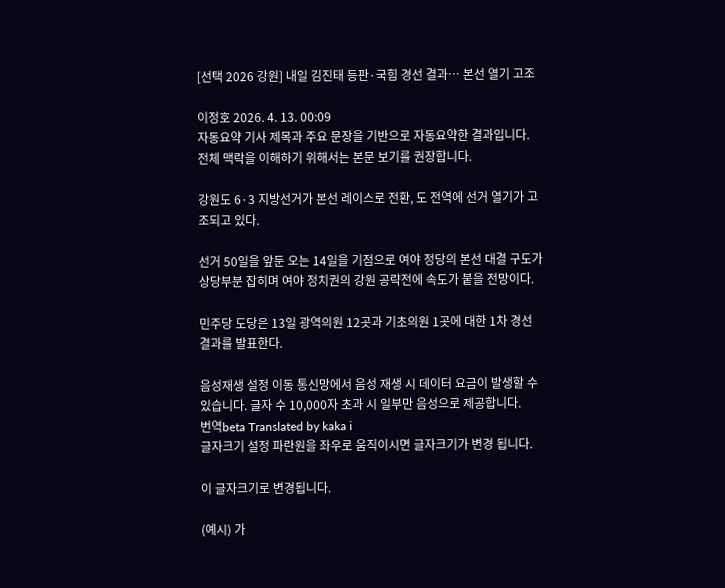[선택 2026 강원] 내일 김진태 등판·국힘 경선 결과… 본선 열기 고조

이정호 2026. 4. 13. 00:09
자동요약 기사 제목과 주요 문장을 기반으로 자동요약한 결과입니다.
전체 맥락을 이해하기 위해서는 본문 보기를 권장합니다.

강원도 6·3 지방선거가 본선 레이스로 전환, 도 전역에 선거 열기가 고조되고 있다.

선거 50일을 앞둔 오는 14일을 기점으로 여야 정당의 본선 대결 구도가 상당부분 잡히며 여야 정치권의 강원 공략전에 속도가 붙을 전망이다.

민주당 도당은 13일 광역의원 12곳과 기초의원 1곳에 대한 1차 경선 결과를 발표한다.

음성재생 설정 이동 통신망에서 음성 재생 시 데이터 요금이 발생할 수 있습니다. 글자 수 10,000자 초과 시 일부만 음성으로 제공합니다.
번역beta Translated by kaka i
글자크기 설정 파란원을 좌우로 움직이시면 글자크기가 변경 됩니다.

이 글자크기로 변경됩니다.

(예시) 가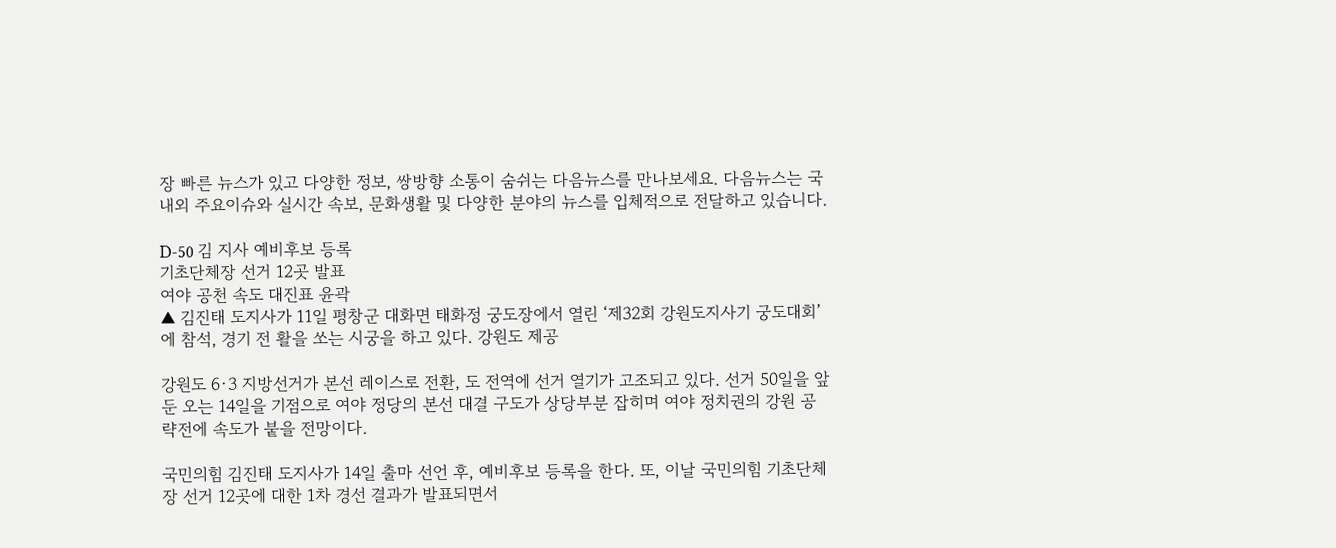장 빠른 뉴스가 있고 다양한 정보, 쌍방향 소통이 숨쉬는 다음뉴스를 만나보세요. 다음뉴스는 국내외 주요이슈와 실시간 속보, 문화생활 및 다양한 분야의 뉴스를 입체적으로 전달하고 있습니다.

D-50 김 지사 예비후보 등록
기초단체장 선거 12곳 발표
여야 공천 속도 대진표 윤곽
▲ 김진태 도지사가 11일 평창군 대화면 태화정 궁도장에서 열린 ‘제32회 강원도지사기 궁도대회’에 참석, 경기 전 활을 쏘는 시궁을 하고 있다. 강원도 제공

강원도 6·3 지방선거가 본선 레이스로 전환, 도 전역에 선거 열기가 고조되고 있다. 선거 50일을 앞둔 오는 14일을 기점으로 여야 정당의 본선 대결 구도가 상당부분 잡히며 여야 정치권의 강원 공략전에 속도가 붙을 전망이다.

국민의힘 김진태 도지사가 14일 출마 선언 후, 예비후보 등록을 한다. 또, 이날 국민의힘 기초단체장 선거 12곳에 대한 1차 경선 결과가 발표되면서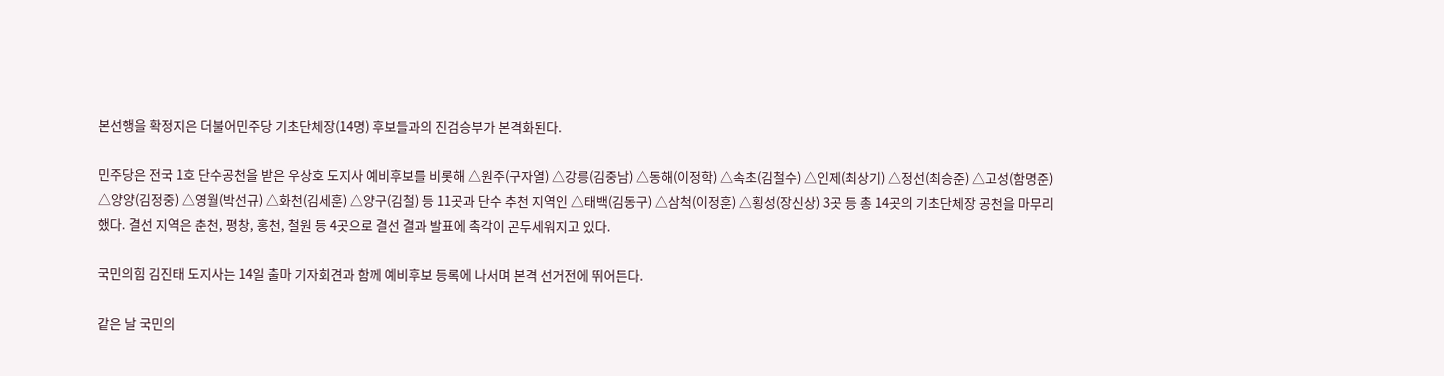본선행을 확정지은 더불어민주당 기초단체장(14명) 후보들과의 진검승부가 본격화된다.

민주당은 전국 1호 단수공천을 받은 우상호 도지사 예비후보를 비롯해 △원주(구자열) △강릉(김중남) △동해(이정학) △속초(김철수) △인제(최상기) △정선(최승준) △고성(함명준) △양양(김정중) △영월(박선규) △화천(김세훈) △양구(김철) 등 11곳과 단수 추천 지역인 △태백(김동구) △삼척(이정훈) △횡성(장신상) 3곳 등 총 14곳의 기초단체장 공천을 마무리했다. 결선 지역은 춘천, 평창, 홍천, 철원 등 4곳으로 결선 결과 발표에 촉각이 곤두세워지고 있다.

국민의힘 김진태 도지사는 14일 출마 기자회견과 함께 예비후보 등록에 나서며 본격 선거전에 뛰어든다.

같은 날 국민의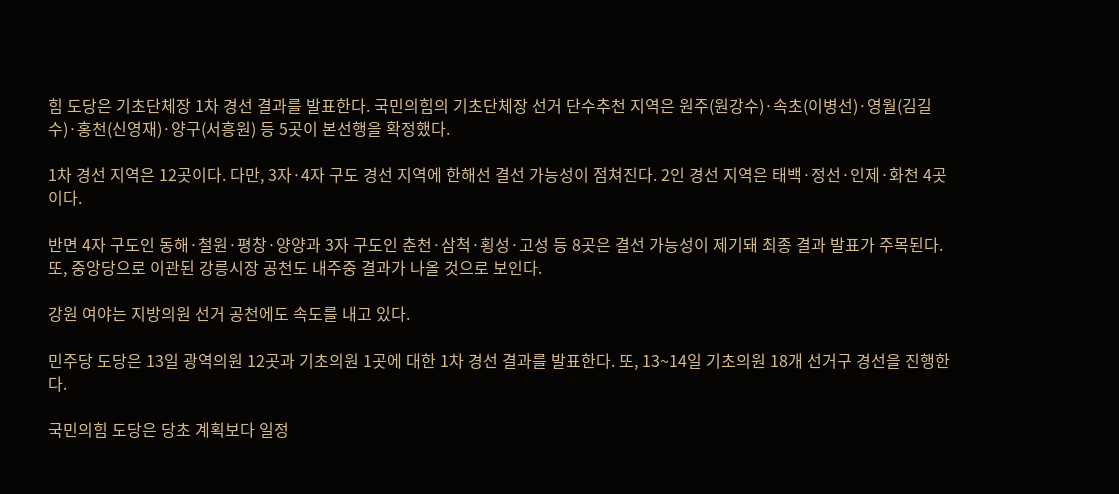힘 도당은 기초단체장 1차 경선 결과를 발표한다. 국민의힘의 기초단체장 선거 단수추천 지역은 원주(원강수)·속초(이병선)·영월(김길수)·홍천(신영재)·양구(서흥원) 등 5곳이 본선행을 확정했다.

1차 경선 지역은 12곳이다. 다만, 3자·4자 구도 경선 지역에 한해선 결선 가능성이 점쳐진다. 2인 경선 지역은 태백·정선·인제·화천 4곳이다.

반면 4자 구도인 동해·철원·평창·양양과 3자 구도인 춘천·삼척·횡성·고성 등 8곳은 결선 가능성이 제기돼 최종 결과 발표가 주목된다. 또, 중앙당으로 이관된 강릉시장 공천도 내주중 결과가 나올 것으로 보인다.

강원 여야는 지방의원 선거 공천에도 속도를 내고 있다.

민주당 도당은 13일 광역의원 12곳과 기초의원 1곳에 대한 1차 경선 결과를 발표한다. 또, 13~14일 기초의원 18개 선거구 경선을 진행한다.

국민의힘 도당은 당초 계획보다 일정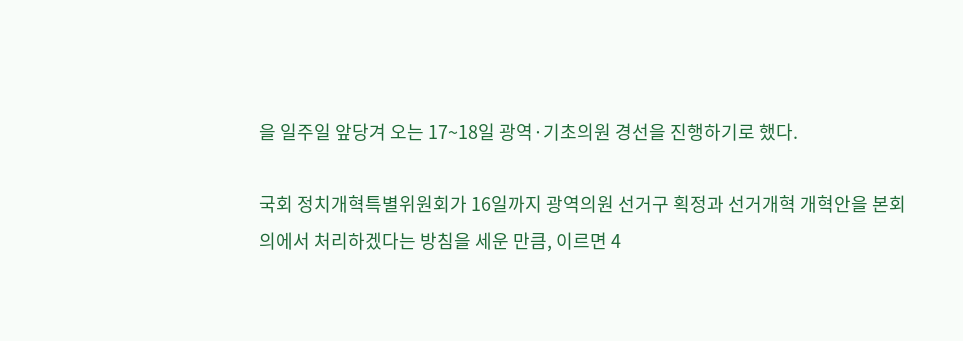을 일주일 앞당겨 오는 17~18일 광역·기초의원 경선을 진행하기로 했다.

국회 정치개혁특별위원회가 16일까지 광역의원 선거구 획정과 선거개혁 개혁안을 본회의에서 처리하겠다는 방침을 세운 만큼, 이르면 4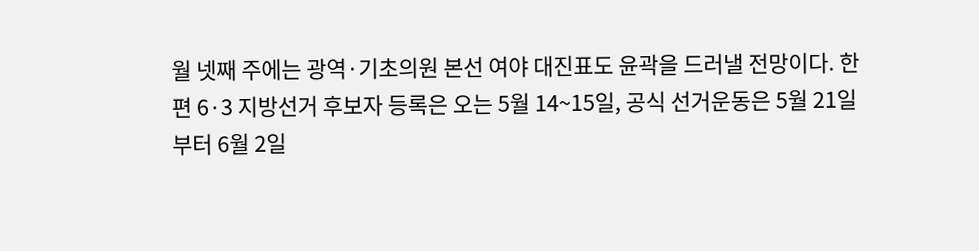월 넷째 주에는 광역·기초의원 본선 여야 대진표도 윤곽을 드러낼 전망이다. 한편 6·3 지방선거 후보자 등록은 오는 5월 14~15일, 공식 선거운동은 5월 21일부터 6월 2일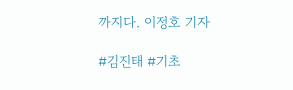까지다. 이정호 기자

#김진태 #기초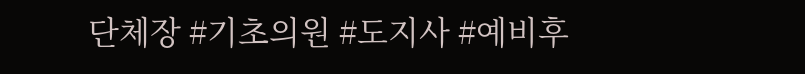단체장 #기초의원 #도지사 #예비후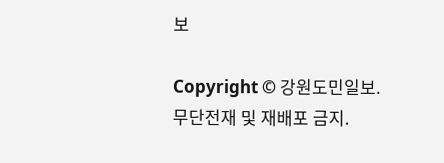보

Copyright © 강원도민일보. 무단전재 및 재배포 금지.